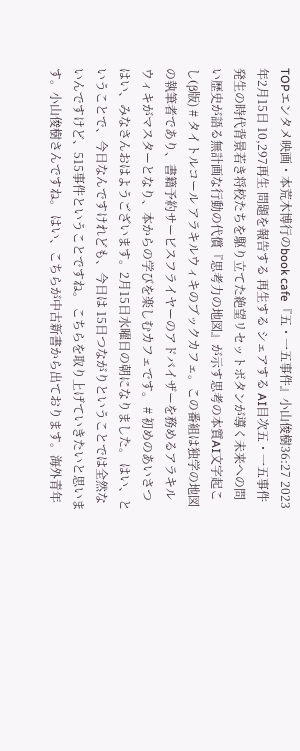TOPエンタメ映画・本荒木博行のbook cafe『五・一五事件』小山俊樹36:27 2023年2月15日 10,297再生 問題を報告する 再生する シェアする AI目次五・一五事件発生の時代背景若き将校たちを駆り立てた絶望リセットボタンが導く未来への問い歴史が語る無計画な行動の代償『思考力の地図』が示す思考の本質AI文字起こし(β版) # タイトルコール アラキルウィキのブックカフェ。この番組は独学の地図の執筆者であり、書籍予約サービスフライヤーのアドバイザーを務めるアラキルウィキがマスターとなり、本からの学びを楽しむカフェです。 # 初めのあいさつ はい、みなさんおはようございます。2月15日水曜日の朝になりました。 はい、ということで、今日なんですけれども、今日は 15日つながりということでは全然ないんですけど、515事件ということですね。 こちらを取り上げていきたいと思います。小山俊樹さんですね。 はい、こちらが中古新書から出ております。海外青年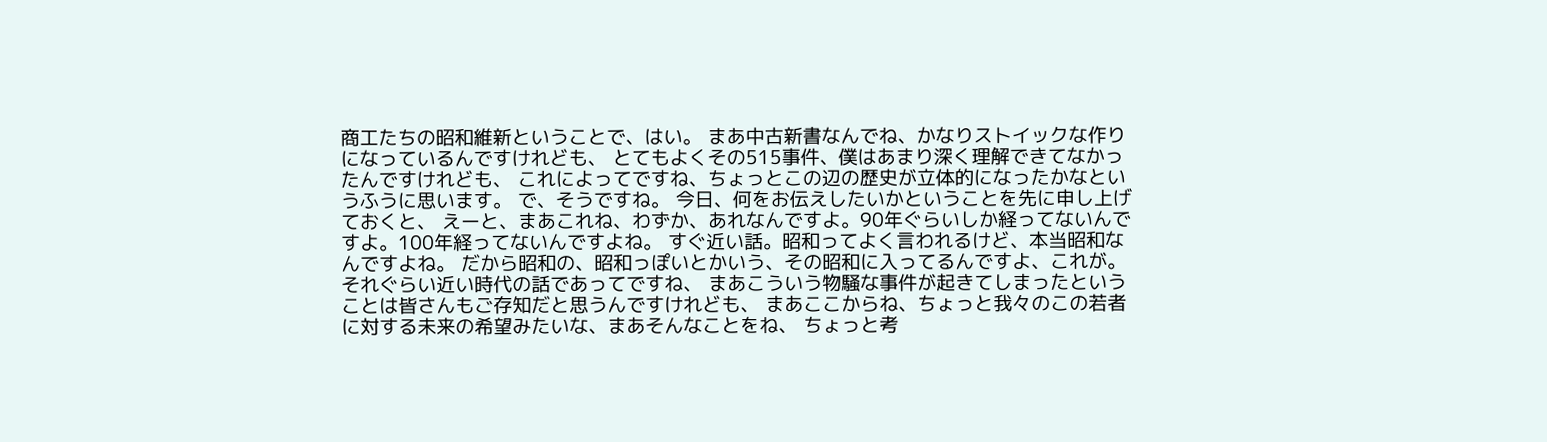商工たちの昭和維新ということで、はい。 まあ中古新書なんでね、かなりストイックな作りになっているんですけれども、 とてもよくその515事件、僕はあまり深く理解できてなかったんですけれども、 これによってですね、ちょっとこの辺の歴史が立体的になったかなというふうに思います。 で、そうですね。 今日、何をお伝えしたいかということを先に申し上げておくと、 えーと、まあこれね、わずか、あれなんですよ。90年ぐらいしか経ってないんですよ。100年経ってないんですよね。 すぐ近い話。昭和ってよく言われるけど、本当昭和なんですよね。 だから昭和の、昭和っぽいとかいう、その昭和に入ってるんですよ、これが。 それぐらい近い時代の話であってですね、 まあこういう物騒な事件が起きてしまったということは皆さんもご存知だと思うんですけれども、 まあここからね、ちょっと我々のこの若者に対する未来の希望みたいな、まあそんなことをね、 ちょっと考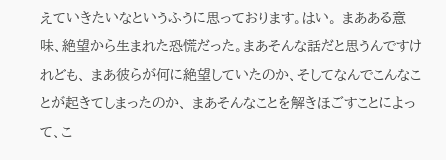えていきたいなというふうに思っております。はい。 まあある意味、絶望から生まれた恐慌だった。まあそんな話だと思うんですけれども、 まあ彼らが何に絶望していたのか、そしてなんでこんなことが起きてしまったのか、 まあそんなことを解きほごすことによって、こ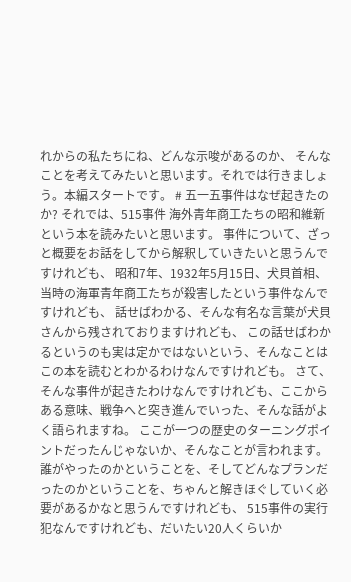れからの私たちにね、どんな示唆があるのか、 そんなことを考えてみたいと思います。それでは行きましょう。本編スタートです。 # 五一五事件はなぜ起きたのか? それでは、515事件 海外青年商工たちの昭和維新という本を読みたいと思います。 事件について、ざっと概要をお話をしてから解釈していきたいと思うんですけれども、 昭和7年、1932年5月15日、犬貝首相、当時の海軍青年商工たちが殺害したという事件なんですけれども、 話せばわかる、そんな有名な言葉が犬貝さんから残されておりますけれども、 この話せばわかるというのも実は定かではないという、そんなことはこの本を読むとわかるわけなんですけれども。 さて、そんな事件が起きたわけなんですけれども、ここからある意味、戦争へと突き進んでいった、そんな話がよく語られますね。 ここが一つの歴史のターニングポイントだったんじゃないか、そんなことが言われます。 誰がやったのかということを、そしてどんなプランだったのかということを、ちゃんと解きほぐしていく必要があるかなと思うんですけれども、 515事件の実行犯なんですけれども、だいたい20人くらいか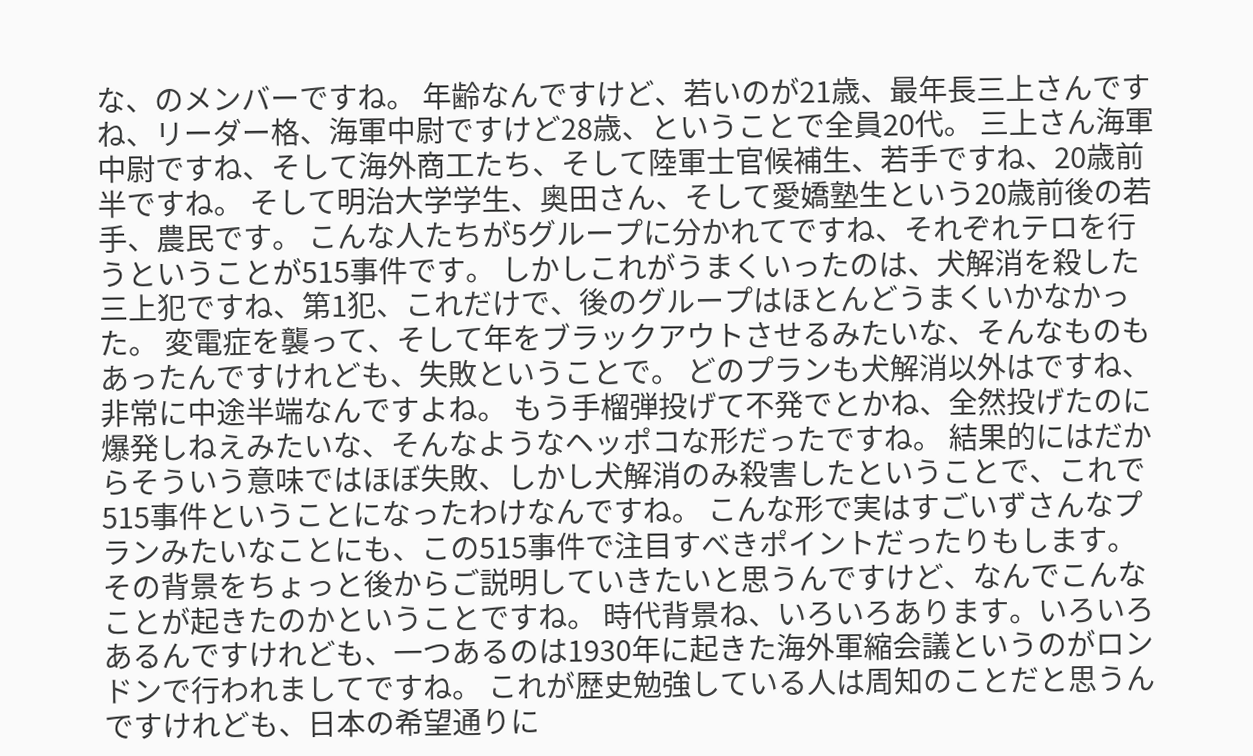な、のメンバーですね。 年齢なんですけど、若いのが21歳、最年長三上さんですね、リーダー格、海軍中尉ですけど28歳、ということで全員20代。 三上さん海軍中尉ですね、そして海外商工たち、そして陸軍士官候補生、若手ですね、20歳前半ですね。 そして明治大学学生、奥田さん、そして愛嬌塾生という20歳前後の若手、農民です。 こんな人たちが5グループに分かれてですね、それぞれテロを行うということが515事件です。 しかしこれがうまくいったのは、犬解消を殺した三上犯ですね、第1犯、これだけで、後のグループはほとんどうまくいかなかった。 変電症を襲って、そして年をブラックアウトさせるみたいな、そんなものもあったんですけれども、失敗ということで。 どのプランも犬解消以外はですね、非常に中途半端なんですよね。 もう手榴弾投げて不発でとかね、全然投げたのに爆発しねえみたいな、そんなようなヘッポコな形だったですね。 結果的にはだからそういう意味ではほぼ失敗、しかし犬解消のみ殺害したということで、これで515事件ということになったわけなんですね。 こんな形で実はすごいずさんなプランみたいなことにも、この515事件で注目すべきポイントだったりもします。 その背景をちょっと後からご説明していきたいと思うんですけど、なんでこんなことが起きたのかということですね。 時代背景ね、いろいろあります。いろいろあるんですけれども、一つあるのは1930年に起きた海外軍縮会議というのがロンドンで行われましてですね。 これが歴史勉強している人は周知のことだと思うんですけれども、日本の希望通りに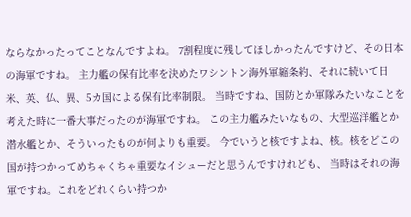ならなかったってことなんですよね。 7割程度に残してほしかったんですけど、その日本の海軍ですね。 主力艦の保有比率を決めたワシントン海外軍縮条約、それに続いて日米、英、仏、異、5カ国による保有比率制限。 当時ですね、国防とか軍隊みたいなことを考えた時に一番大事だったのが海軍ですね。 この主力艦みたいなもの、大型巡洋艦とか潜水艦とか、そういったものが何よりも重要。 今でいうと核ですよね、核。核をどこの国が持つかってめちゃくちゃ重要なイシューだと思うんですけれども、 当時はそれの海軍ですね。これをどれくらい持つか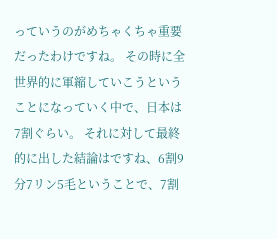っていうのがめちゃくちゃ重要だったわけですね。 その時に全世界的に軍縮していこうということになっていく中で、日本は7割ぐらい。 それに対して最終的に出した結論はですね、6割9分7リン5毛ということで、7割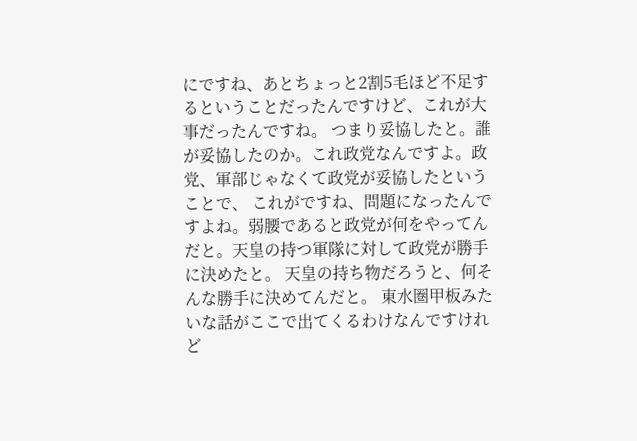にですね、あとちょっと2割5毛ほど不足するということだったんですけど、これが大事だったんですね。 つまり妥協したと。誰が妥協したのか。これ政党なんですよ。政党、軍部じゃなくて政党が妥協したということで、 これがですね、問題になったんですよね。弱腰であると政党が何をやってんだと。天皇の持つ軍隊に対して政党が勝手に決めたと。 天皇の持ち物だろうと、何そんな勝手に決めてんだと。 東水圏甲板みたいな話がここで出てくるわけなんですけれど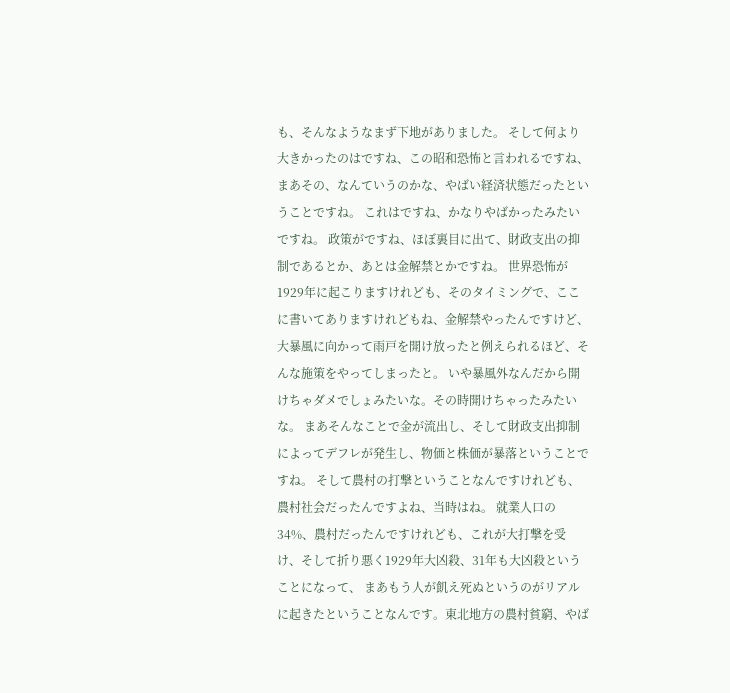も、そんなようなまず下地がありました。 そして何より大きかったのはですね、この昭和恐怖と言われるですね、 まあその、なんていうのかな、やばい経済状態だったということですね。 これはですね、かなりやばかったみたいですね。 政策がですね、ほぼ裏目に出て、財政支出の抑制であるとか、あとは金解禁とかですね。 世界恐怖が1929年に起こりますけれども、そのタイミングで、ここに書いてありますけれどもね、金解禁やったんですけど、 大暴風に向かって雨戸を開け放ったと例えられるほど、そんな施策をやってしまったと。 いや暴風外なんだから開けちゃダメでしょみたいな。その時開けちゃったみたいな。 まあそんなことで金が流出し、そして財政支出抑制によってデフレが発生し、物価と株価が暴落ということですね。 そして農村の打撃ということなんですけれども、農村社会だったんですよね、当時はね。 就業人口の34%、農村だったんですけれども、これが大打撃を受け、そして折り悪く1929年大凶殺、31年も大凶殺ということになって、 まあもう人が飢え死ぬというのがリアルに起きたということなんです。東北地方の農村貧窮、やば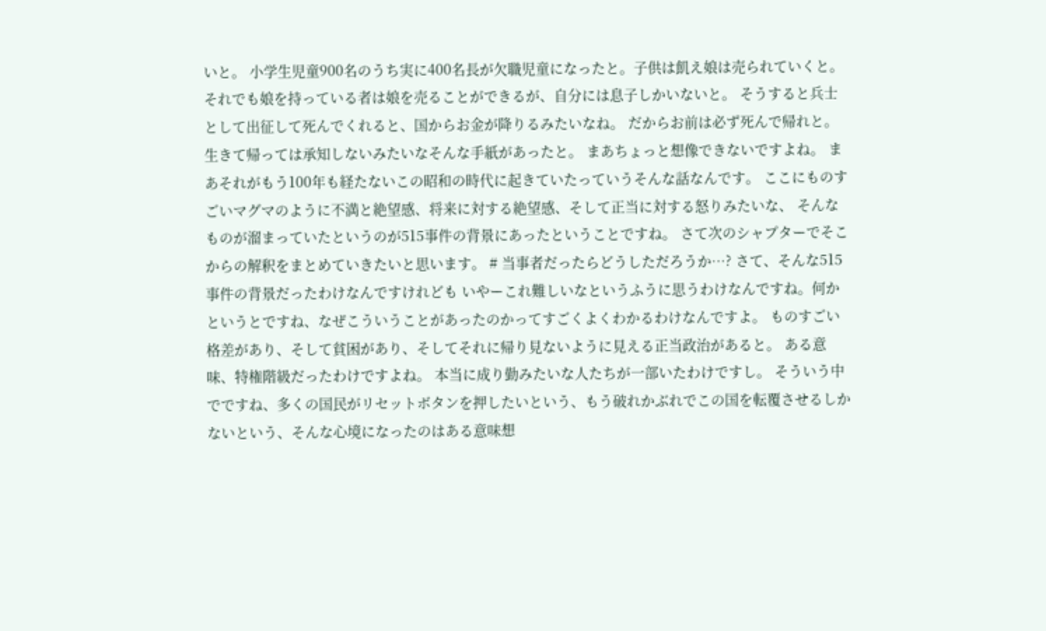いと。 小学生児童900名のうち実に400名長が欠職児童になったと。子供は飢え娘は売られていくと。 それでも娘を持っている者は娘を売ることができるが、自分には息子しかいないと。 そうすると兵士として出征して死んでくれると、国からお金が降りるみたいなね。 だからお前は必ず死んで帰れと。生きて帰っては承知しないみたいなそんな手紙があったと。 まあちょっと想像できないですよね。 まあそれがもう100年も経たないこの昭和の時代に起きていたっていうそんな話なんです。 ここにものすごいマグマのように不満と絶望感、将来に対する絶望感、そして正当に対する怒りみたいな、 そんなものが溜まっていたというのが515事件の背景にあったということですね。 さて次のシャプターでそこからの解釈をまとめていきたいと思います。 # 当事者だったらどうしただろうか…? さて、そんな515事件の背景だったわけなんですけれども いやーこれ難しいなというふうに思うわけなんですね。何かというとですね、なぜこういうことがあったのかってすごくよくわかるわけなんですよ。 ものすごい格差があり、そして貧困があり、そしてそれに帰り見ないように見える正当政治があると。 ある意味、特権階級だったわけですよね。 本当に成り勤みたいな人たちが一部いたわけですし。 そういう中でですね、多くの国民がリセットボタンを押したいという、もう破れかぶれでこの国を転覆させるしかないという、そんな心境になったのはある意味想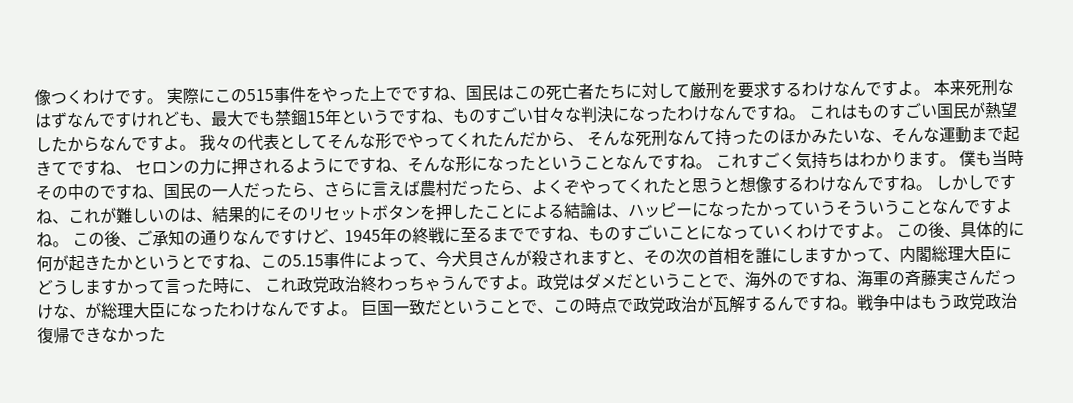像つくわけです。 実際にこの515事件をやった上でですね、国民はこの死亡者たちに対して厳刑を要求するわけなんですよ。 本来死刑なはずなんですけれども、最大でも禁錮15年というですね、ものすごい甘々な判決になったわけなんですね。 これはものすごい国民が熱望したからなんですよ。 我々の代表としてそんな形でやってくれたんだから、 そんな死刑なんて持ったのほかみたいな、そんな運動まで起きてですね、 セロンの力に押されるようにですね、そんな形になったということなんですね。 これすごく気持ちはわかります。 僕も当時その中のですね、国民の一人だったら、さらに言えば農村だったら、よくぞやってくれたと思うと想像するわけなんですね。 しかしですね、これが難しいのは、結果的にそのリセットボタンを押したことによる結論は、ハッピーになったかっていうそういうことなんですよね。 この後、ご承知の通りなんですけど、1945年の終戦に至るまでですね、ものすごいことになっていくわけですよ。 この後、具体的に何が起きたかというとですね、この5.15事件によって、今犬貝さんが殺されますと、その次の首相を誰にしますかって、内閣総理大臣にどうしますかって言った時に、 これ政党政治終わっちゃうんですよ。政党はダメだということで、海外のですね、海軍の斉藤実さんだっけな、が総理大臣になったわけなんですよ。 巨国一致だということで、この時点で政党政治が瓦解するんですね。戦争中はもう政党政治復帰できなかった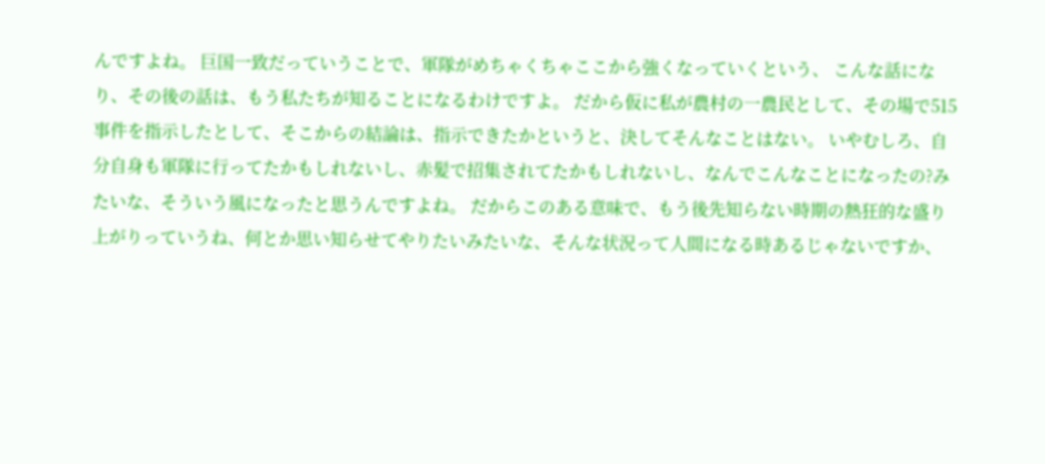んですよね。 巨国一致だっていうことで、軍隊がめちゃくちゃここから強くなっていくという、 こんな話になり、その後の話は、もう私たちが知ることになるわけですよ。 だから仮に私が農村の一農民として、その場で515事件を指示したとして、そこからの結論は、指示できたかというと、決してそんなことはない。 いやむしろ、自分自身も軍隊に行ってたかもしれないし、赤髪で招集されてたかもしれないし、なんでこんなことになったの?みたいな、そういう風になったと思うんですよね。 だからこのある意味で、もう後先知らない時期の熱狂的な盛り上がりっていうね、何とか思い知らせてやりたいみたいな、そんな状況って人間になる時あるじゃないですか、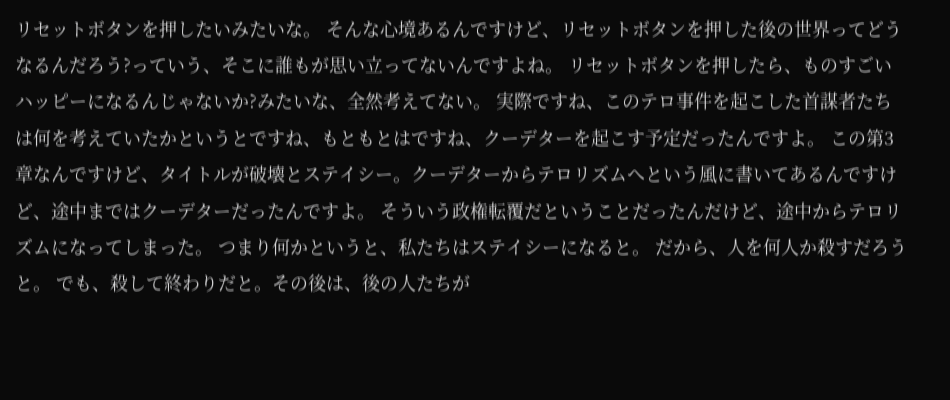リセットボタンを押したいみたいな。 そんな心境あるんですけど、リセットボタンを押した後の世界ってどうなるんだろう?っていう、そこに誰もが思い立ってないんですよね。 リセットボタンを押したら、ものすごいハッピーになるんじゃないか?みたいな、全然考えてない。 実際ですね、このテロ事件を起こした首謀者たちは何を考えていたかというとですね、もともとはですね、クーデターを起こす予定だったんですよ。 この第3章なんですけど、タイトルが破壊とステイシー。クーデターからテロリズムへという風に書いてあるんですけど、途中まではクーデターだったんですよ。 そういう政権転覆だということだったんだけど、途中からテロリズムになってしまった。 つまり何かというと、私たちはステイシーになると。 だから、人を何人か殺すだろうと。 でも、殺して終わりだと。その後は、後の人たちが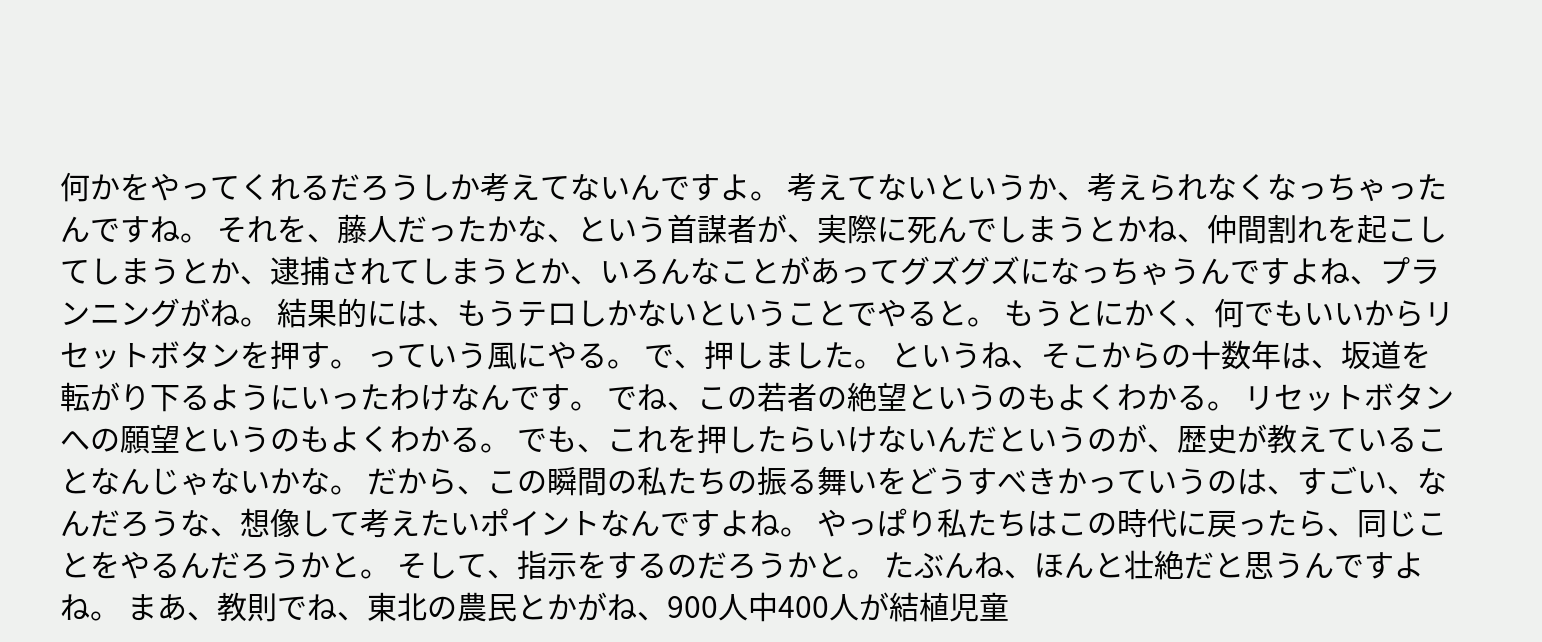何かをやってくれるだろうしか考えてないんですよ。 考えてないというか、考えられなくなっちゃったんですね。 それを、藤人だったかな、という首謀者が、実際に死んでしまうとかね、仲間割れを起こしてしまうとか、逮捕されてしまうとか、いろんなことがあってグズグズになっちゃうんですよね、プランニングがね。 結果的には、もうテロしかないということでやると。 もうとにかく、何でもいいからリセットボタンを押す。 っていう風にやる。 で、押しました。 というね、そこからの十数年は、坂道を転がり下るようにいったわけなんです。 でね、この若者の絶望というのもよくわかる。 リセットボタンへの願望というのもよくわかる。 でも、これを押したらいけないんだというのが、歴史が教えていることなんじゃないかな。 だから、この瞬間の私たちの振る舞いをどうすべきかっていうのは、すごい、なんだろうな、想像して考えたいポイントなんですよね。 やっぱり私たちはこの時代に戻ったら、同じことをやるんだろうかと。 そして、指示をするのだろうかと。 たぶんね、ほんと壮絶だと思うんですよね。 まあ、教則でね、東北の農民とかがね、900人中400人が結植児童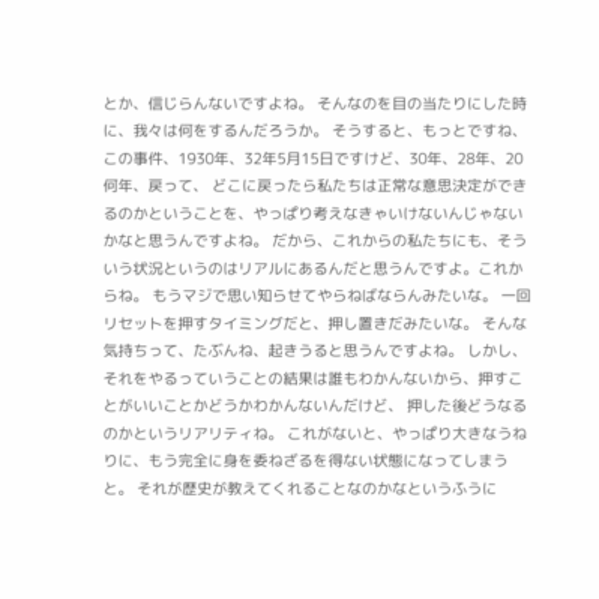とか、信じらんないですよね。 そんなのを目の当たりにした時に、我々は何をするんだろうか。 そうすると、もっとですね、この事件、1930年、32年5月15日ですけど、30年、28年、20何年、戻って、 どこに戻ったら私たちは正常な意思決定ができるのかということを、やっぱり考えなきゃいけないんじゃないかなと思うんですよね。 だから、これからの私たちにも、そういう状況というのはリアルにあるんだと思うんですよ。これからね。 もうマジで思い知らせてやらねばならんみたいな。 一回リセットを押すタイミングだと、押し置きだみたいな。 そんな気持ちって、たぶんね、起きうると思うんですよね。 しかし、それをやるっていうことの結果は誰もわかんないから、押すことがいいことかどうかわかんないんだけど、 押した後どうなるのかというリアリティね。 これがないと、やっぱり大きなうねりに、もう完全に身を委ねざるを得ない状態になってしまうと。 それが歴史が教えてくれることなのかなというふうに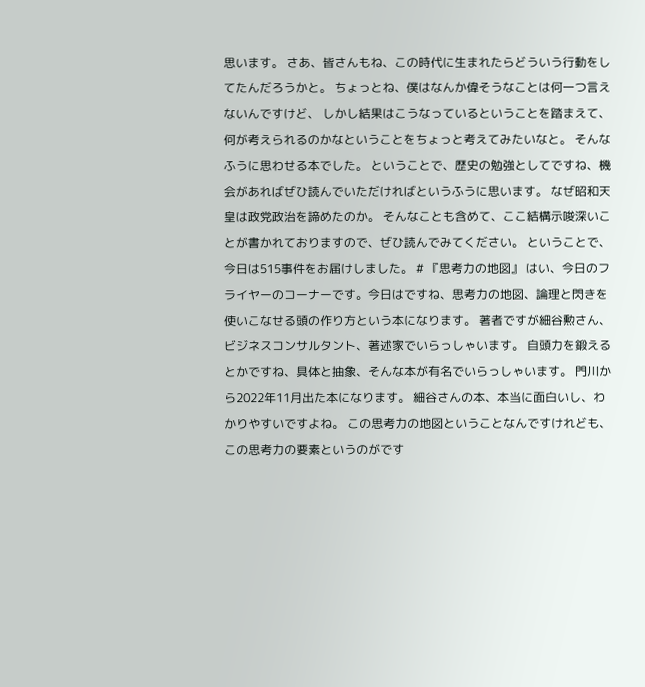思います。 さあ、皆さんもね、この時代に生まれたらどういう行動をしてたんだろうかと。 ちょっとね、僕はなんか偉そうなことは何一つ言えないんですけど、 しかし結果はこうなっているということを踏まえて、何が考えられるのかなということをちょっと考えてみたいなと。 そんなふうに思わせる本でした。 ということで、歴史の勉強としてですね、機会があればぜひ読んでいただければというふうに思います。 なぜ昭和天皇は政党政治を諦めたのか。 そんなことも含めて、ここ結構示唆深いことが書かれておりますので、ぜひ読んでみてください。 ということで、今日は515事件をお届けしました。 # 『思考力の地図』 はい、今日のフライヤーのコーナーです。今日はですね、思考力の地図、論理と閃きを使いこなせる頭の作り方という本になります。 著者ですが細谷勲さん、ビジネスコンサルタント、著述家でいらっしゃいます。 自頭力を鍛えるとかですね、具体と抽象、そんな本が有名でいらっしゃいます。 門川から2022年11月出た本になります。 細谷さんの本、本当に面白いし、わかりやすいですよね。 この思考力の地図ということなんですけれども、 この思考力の要素というのがです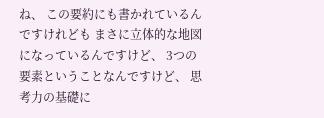ね、 この要約にも書かれているんですけれども まさに立体的な地図になっているんですけど、 3つの要素ということなんですけど、 思考力の基礎に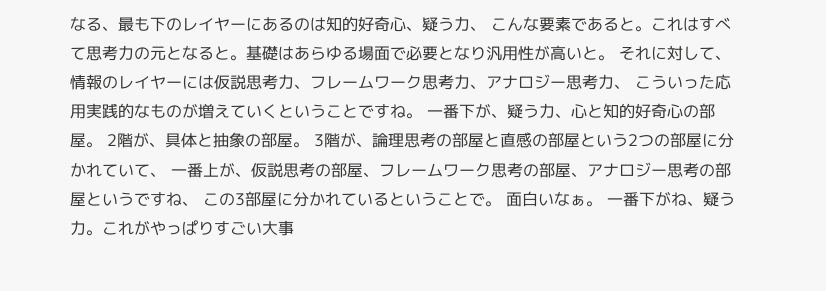なる、最も下のレイヤーにあるのは知的好奇心、疑う力、 こんな要素であると。これはすべて思考力の元となると。基礎はあらゆる場面で必要となり汎用性が高いと。 それに対して、情報のレイヤーには仮説思考力、フレームワーク思考力、アナロジー思考力、 こういった応用実践的なものが増えていくということですね。 一番下が、疑う力、心と知的好奇心の部屋。 2階が、具体と抽象の部屋。 3階が、論理思考の部屋と直感の部屋という2つの部屋に分かれていて、 一番上が、仮説思考の部屋、フレームワーク思考の部屋、アナロジー思考の部屋というですね、 この3部屋に分かれているということで。 面白いなぁ。 一番下がね、疑う力。これがやっぱりすごい大事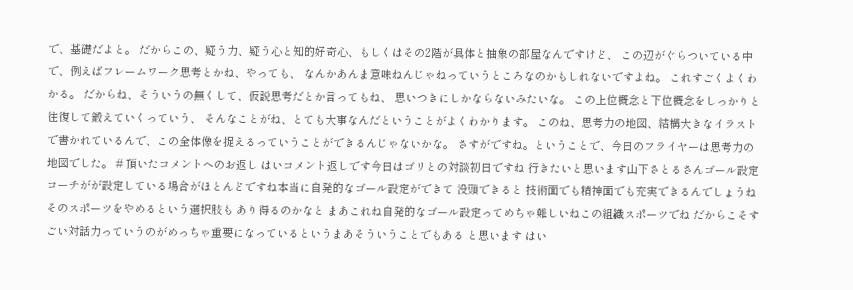で、基礎だよと。 だからこの、疑う力、疑う心と知的好奇心、もしくはその2階が具体と抽象の部屋なんですけど、 この辺がぐらついている中で、例えばフレームワーク思考とかね、やっても、 なんかあんま意味ねんじゃねっていうところなのかもしれないですよね。 これすごくよくわかる。 だからね、そういうの無くして、仮説思考だとか言ってもね、 思いつきにしかならないみたいな。 この上位概念と下位概念をしっかりと往復して鍛えていくっていう、 そんなことがね、とても大事なんだということがよくわかります。 このね、思考力の地図、結構大きなイラストで書かれているんで、この全体像を捉えるっていうことができるんじゃないかな。 さすがですね。ということで、今日のフライヤーは思考力の地図でした。 # 頂いたコメントへのお返し はいコメント返しです今日はゴリとの対談初日ですね 行きたいと思います山下さとるさんゴール設定 コーチがが設定している場合がほとんどですね本当に自発的なゴール設定ができて 没頭できると 技術面でも精神面でも充実できるんでしょうねそのスポーツをやめるという選択肢も あり得るのかなと まあこれね自発的なゴール設定ってめちゃ難しいねこの組織スポーツでね だからこそすごい対話力っていうのがめっちゃ重要になっているというまあそういうことでもある と思います はい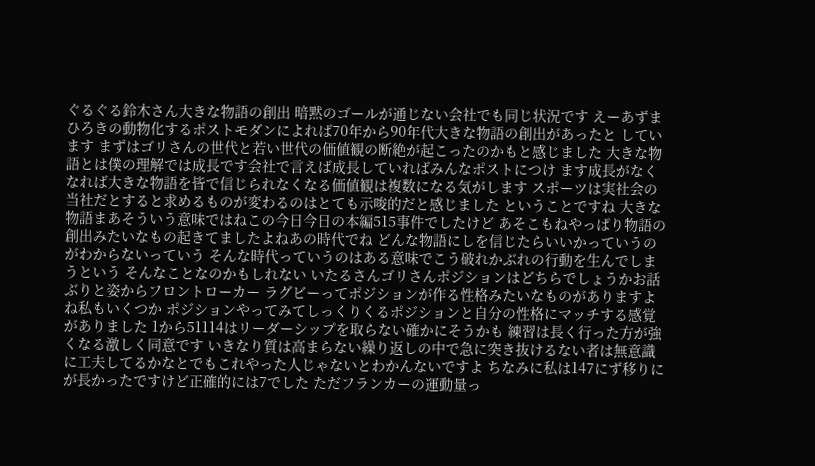ぐるぐる鈴木さん大きな物語の創出 暗黙のゴールが通じない会社でも同じ状況です えーあずまひろきの動物化するポストモダンによれば70年から90年代大きな物語の創出があったと しています まずはゴリさんの世代と若い世代の価値観の断絶が起こったのかもと感じました 大きな物語とは僕の理解では成長です会社で言えば成長していればみんなポストにつけ ます成長がなくなれば大きな物語を皆で信じられなくなる価値観は複数になる気がします スポーツは実社会の当社だとすると求めるものが変わるのはとても示唆的だと感じました ということですね 大きな物語まあそういう意味ではねこの今日今日の本編515事件でしたけど あそこもねやっぱり物語の創出みたいなもの起きてましたよねあの時代でね どんな物語にしを信じたらいいかっていうのがわからないっていう そんな時代っていうのはある意味でこう破れかぶれの行動を生んでしまうという そんなことなのかもしれない いたるさんゴリさんポジションはどちらでしょうかお話ぶりと姿からフロントローカー ラグビーってポジションが作る性格みたいなものがありますよね私もいくつか ポジションやってみてしっくりくるポジションと自分の性格にマッチする感覚がありました 1から51114はリーダーシップを取らない確かにそうかも 練習は長く行った方が強くなる激しく同意です いきなり質は高まらない繰り返しの中で急に突き抜けるない者は無意識 に工夫してるかなとでもこれやった人じゃないとわかんないですよ ちなみに私は147にず移りにが長かったですけど正確的には7でした ただフランカーの運動量っ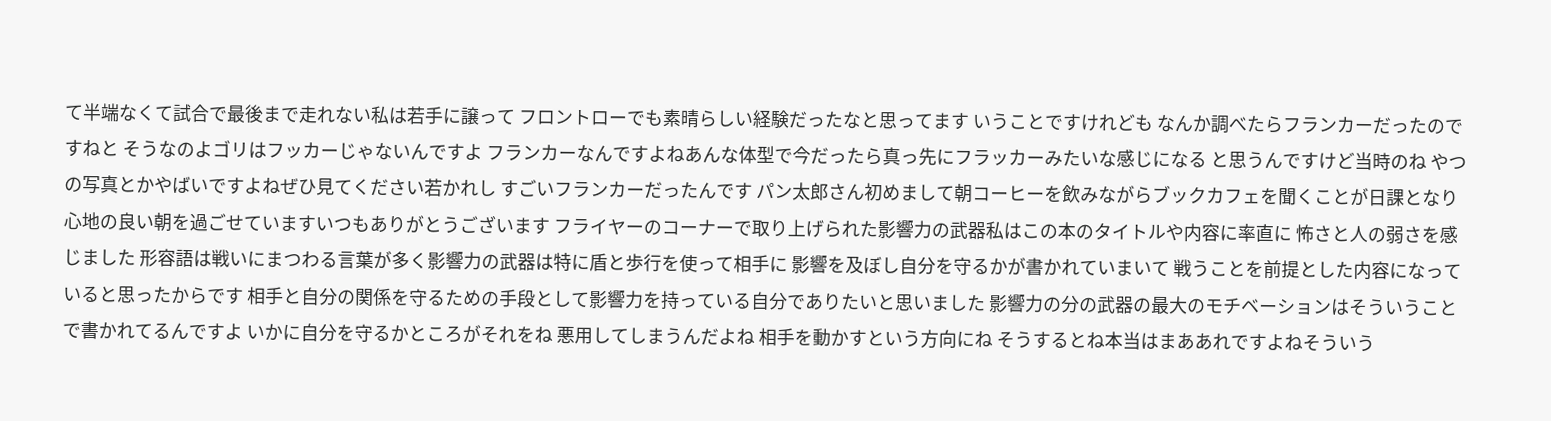て半端なくて試合で最後まで走れない私は若手に譲って フロントローでも素晴らしい経験だったなと思ってます いうことですけれども なんか調べたらフランカーだったのですねと そうなのよゴリはフッカーじゃないんですよ フランカーなんですよねあんな体型で今だったら真っ先にフラッカーみたいな感じになる と思うんですけど当時のね やつの写真とかやばいですよねぜひ見てください若かれし すごいフランカーだったんです パン太郎さん初めまして朝コーヒーを飲みながらブックカフェを聞くことが日課となり 心地の良い朝を過ごせていますいつもありがとうございます フライヤーのコーナーで取り上げられた影響力の武器私はこの本のタイトルや内容に率直に 怖さと人の弱さを感じました 形容語は戦いにまつわる言葉が多く影響力の武器は特に盾と歩行を使って相手に 影響を及ぼし自分を守るかが書かれていまいて 戦うことを前提とした内容になっていると思ったからです 相手と自分の関係を守るための手段として影響力を持っている自分でありたいと思いました 影響力の分の武器の最大のモチベーションはそういうことで書かれてるんですよ いかに自分を守るかところがそれをね 悪用してしまうんだよね 相手を動かすという方向にね そうするとね本当はまああれですよねそういう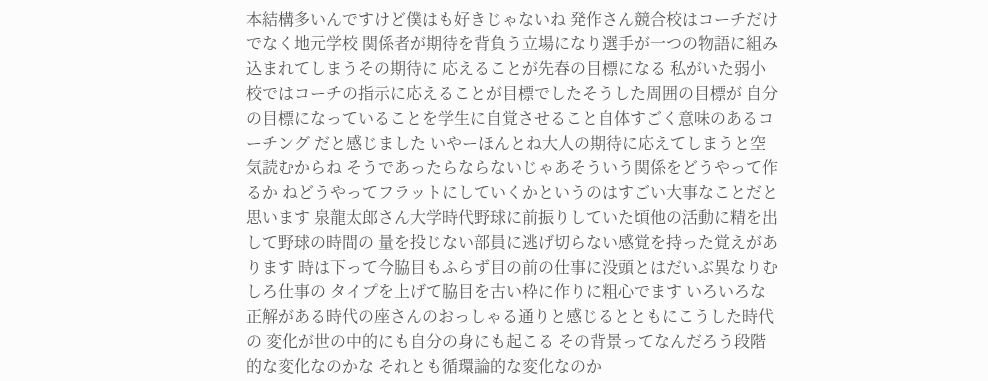本結構多いんですけど僕はも好きじゃないね 発作さん競合校はコーチだけでなく地元学校 関係者が期待を背負う立場になり選手が一つの物語に組み込まれてしまうその期待に 応えることが先春の目標になる 私がいた弱小校ではコーチの指示に応えることが目標でしたそうした周囲の目標が 自分の目標になっていることを学生に自覚させること自体すごく意味のあるコーチング だと感じました いやーほんとね大人の期待に応えてしまうと空気読むからね そうであったらならないじゃあそういう関係をどうやって作るか ねどうやってフラットにしていくかというのはすごい大事なことだと思います 泉龍太郎さん大学時代野球に前振りしていた頃他の活動に精を出して野球の時間の 量を投じない部員に逃げ切らない感覚を持った覚えがあります 時は下って今脇目もふらず目の前の仕事に没頭とはだいぶ異なりむしろ仕事の タイプを上げて脇目を古い枠に作りに粗心でます いろいろな正解がある時代の座さんのおっしゃる通りと感じるとともにこうした時代の 変化が世の中的にも自分の身にも起こる その背景ってなんだろう段階的な変化なのかな それとも循環論的な変化なのか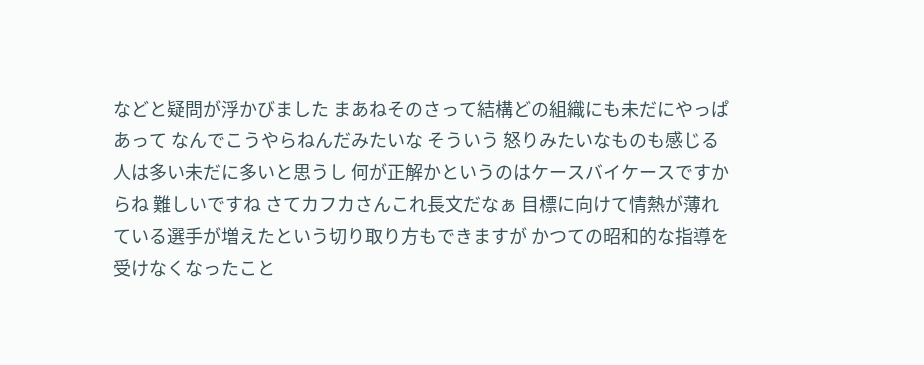などと疑問が浮かびました まあねそのさって結構どの組織にも未だにやっぱあって なんでこうやらねんだみたいな そういう 怒りみたいなものも感じる人は多い未だに多いと思うし 何が正解かというのはケースバイケースですからね 難しいですね さてカフカさんこれ長文だなぁ 目標に向けて情熱が薄れている選手が増えたという切り取り方もできますが かつての昭和的な指導を受けなくなったこと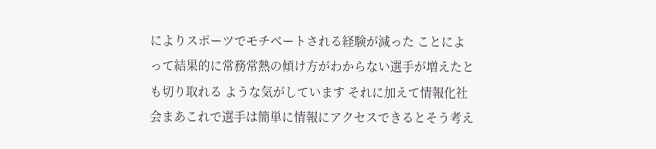によりスポーツでモチベートされる経験が減った ことによって結果的に常務常熱の傾け方がわからない選手が増えたとも切り取れる ような気がしています それに加えて情報化社会まあこれで選手は簡単に情報にアクセスできるとそう考え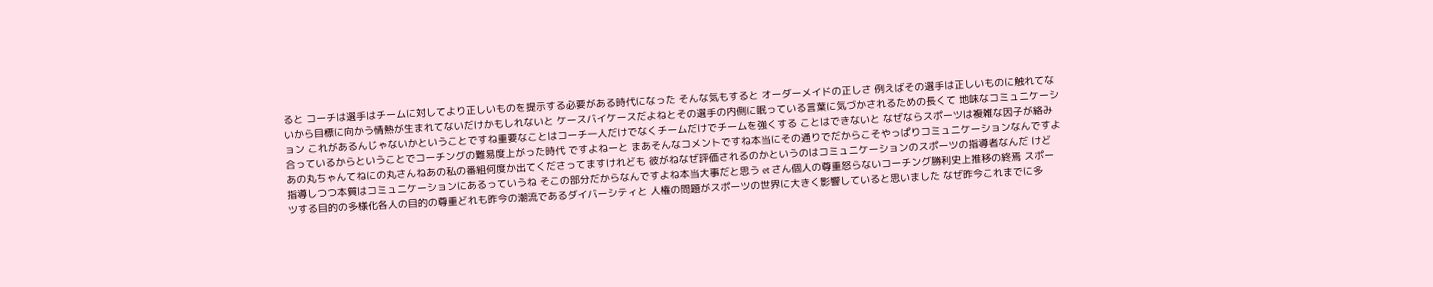ると コーチは選手はチームに対してより正しいものを提示する必要がある時代になった そんな気もすると オーダーメイドの正しさ 例えばその選手は正しいものに触れてないから目標に向かう情熱が生まれてないだけかもしれないと ケースバイケースだよねとその選手の内側に眠っている言葉に気づかされるための長くて 地味なコミュニケーション これがあるんじゃないかということですね重要なことはコーチ一人だけでなくチームだけでチームを強くする ことはできないと なぜならスポーツは複雑な因子が絡み合っているからということでコーチングの難易度上がった時代 ですよねーと まあそんなコメントですね本当にその通りでだからこそやっぱりコミュニケーションなんですよ あの丸ちゃんてねにの丸さんねあの私の番組何度か出てくださってますけれども 彼がねなぜ評価されるのかというのはコミュニケーションのスポーツの指導者なんだ けど 指導しつつ本質はコミュニケーションにあるっていうね そこの部分だからなんですよね本当大事だと思う et さん個人の尊重怒らないコーチング勝利史上推移の終焉 スポーツする目的の多様化各人の目的の尊重どれも昨今の潮流であるダイバーシティと 人権の問題がスポーツの世界に大きく影響していると思いました なぜ昨今これまでに多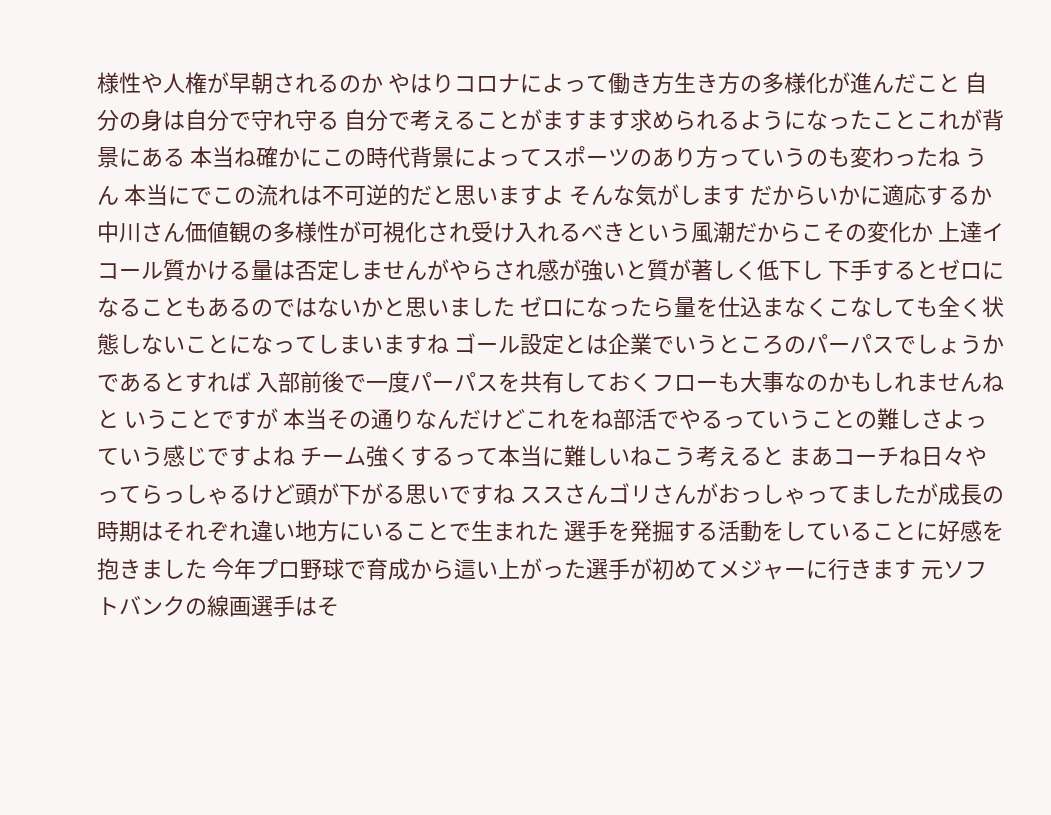様性や人権が早朝されるのか やはりコロナによって働き方生き方の多様化が進んだこと 自分の身は自分で守れ守る 自分で考えることがますます求められるようになったことこれが背景にある 本当ね確かにこの時代背景によってスポーツのあり方っていうのも変わったね うん 本当にでこの流れは不可逆的だと思いますよ そんな気がします だからいかに適応するか 中川さん価値観の多様性が可視化され受け入れるべきという風潮だからこその変化か 上達イコール質かける量は否定しませんがやらされ感が強いと質が著しく低下し 下手するとゼロになることもあるのではないかと思いました ゼロになったら量を仕込まなくこなしても全く状態しないことになってしまいますね ゴール設定とは企業でいうところのパーパスでしょうかであるとすれば 入部前後で一度パーパスを共有しておくフローも大事なのかもしれませんねと いうことですが 本当その通りなんだけどこれをね部活でやるっていうことの難しさよっていう感じですよね チーム強くするって本当に難しいねこう考えると まあコーチね日々やってらっしゃるけど頭が下がる思いですね ススさんゴリさんがおっしゃってましたが成長の時期はそれぞれ違い地方にいることで生まれた 選手を発掘する活動をしていることに好感を抱きました 今年プロ野球で育成から這い上がった選手が初めてメジャーに行きます 元ソフトバンクの線画選手はそ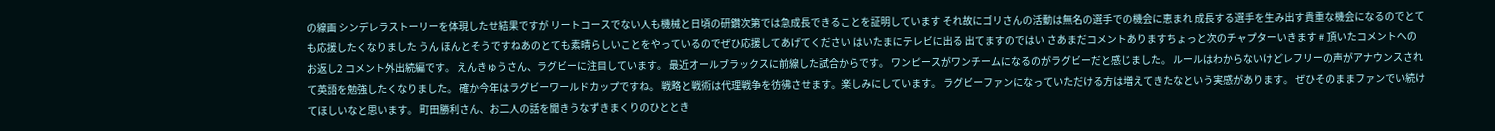の線画 シンデレラストーリーを体現したせ結果ですが リートコースでない人も機械と日頃の研鑽次第では急成長できることを証明しています それ故にゴリさんの活動は無名の選手での機会に恵まれ 成長する選手を生み出す貴重な機会になるのでとても応援したくなりました うん ほんとそうですねあのとても素晴らしいことをやっているのでぜひ応援してあげてください はいたまにテレビに出る 出てますのではい さあまだコメントありますちょっと次のチャプターいきます # 頂いたコメントへのお返し2 コメント外出続編です。 えんきゅうさん、ラグビーに注目しています。 最近オールブラックスに前線した試合からです。 ワンピースがワンチームになるのがラグビーだと感じました。 ルールはわからないけどレフリーの声がアナウンスされて英語を勉強したくなりました。 確か今年はラグビーワールドカップですね。 戦略と戦術は代理戦争を彷彿させます。楽しみにしています。 ラグビーファンになっていただける方は増えてきたなという実感があります。 ぜひそのままファンでい続けてほしいなと思います。 町田勝利さん、お二人の話を聞きうなずきまくりのひととき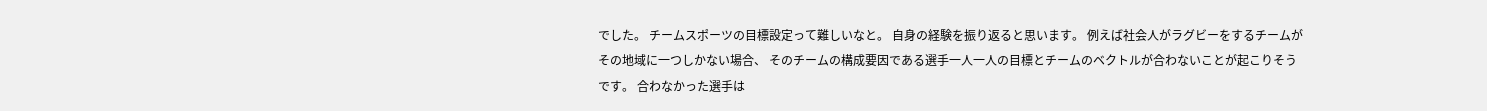でした。 チームスポーツの目標設定って難しいなと。 自身の経験を振り返ると思います。 例えば社会人がラグビーをするチームがその地域に一つしかない場合、 そのチームの構成要因である選手一人一人の目標とチームのベクトルが合わないことが起こりそうです。 合わなかった選手は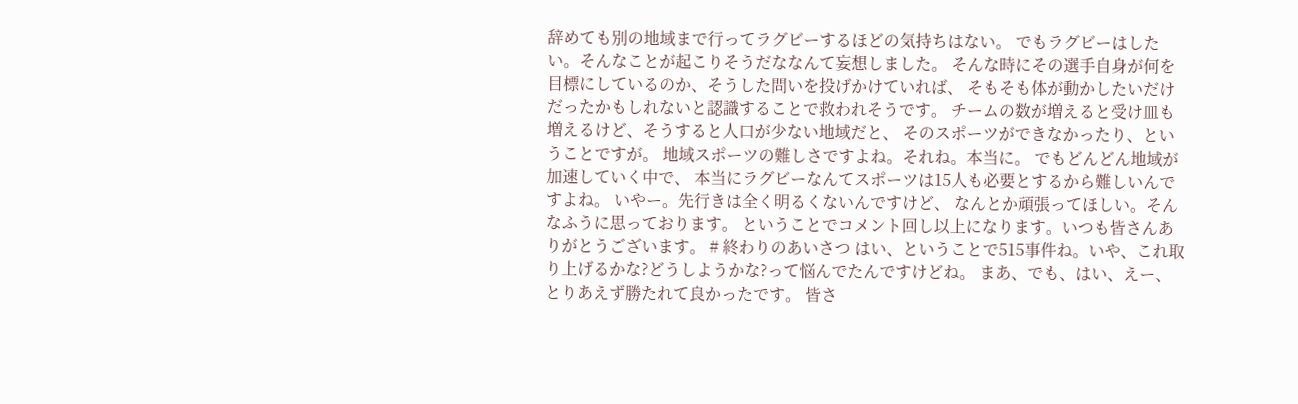辞めても別の地域まで行ってラグビーするほどの気持ちはない。 でもラグビーはしたい。そんなことが起こりそうだななんて妄想しました。 そんな時にその選手自身が何を目標にしているのか、そうした問いを投げかけていれば、 そもそも体が動かしたいだけだったかもしれないと認識することで救われそうです。 チームの数が増えると受け皿も増えるけど、そうすると人口が少ない地域だと、 そのスポーツができなかったり、ということですが。 地域スポーツの難しさですよね。それね。本当に。 でもどんどん地域が加速していく中で、 本当にラグビーなんてスポーツは15人も必要とするから難しいんですよね。 いやー。先行きは全く明るくないんですけど、 なんとか頑張ってほしい。そんなふうに思っております。 ということでコメント回し以上になります。いつも皆さんありがとうございます。 # 終わりのあいさつ はい、ということで515事件ね。いや、これ取り上げるかな?どうしようかな?って悩んでたんですけどね。 まあ、でも、はい、えー、とりあえず勝たれて良かったです。 皆さ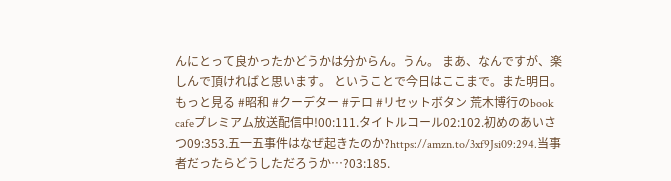んにとって良かったかどうかは分からん。うん。 まあ、なんですが、楽しんで頂ければと思います。 ということで今日はここまで。また明日。 もっと見る #昭和 #クーデター #テロ #リセットボタン 荒木博行のbook cafeプレミアム放送配信中!00:111.タイトルコール02:102.初めのあいさつ09:353.五一五事件はなぜ起きたのか?https://amzn.to/3xf9Jsi09:294.当事者だったらどうしただろうか…?03:185.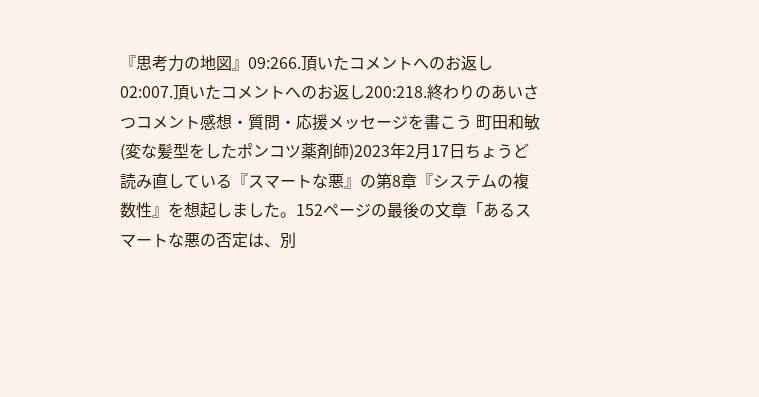『思考力の地図』09:266.頂いたコメントへのお返し02:007.頂いたコメントへのお返し200:218.終わりのあいさつコメント感想・質問・応援メッセージを書こう 町田和敏(変な髪型をしたポンコツ薬剤師)2023年2月17日ちょうど読み直している『スマートな悪』の第8章『システムの複数性』を想起しました。152ページの最後の文章「あるスマートな悪の否定は、別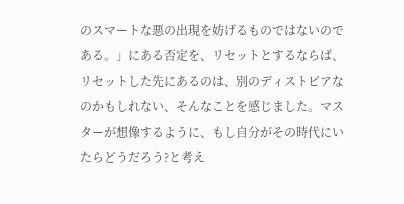のスマートな悪の出現を妨げるものではないのである。」にある否定を、リセットとするならば、リセットした先にあるのは、別のディストピアなのかもしれない、そんなことを感じました。マスターが想像するように、もし自分がその時代にいたらどうだろう?と考え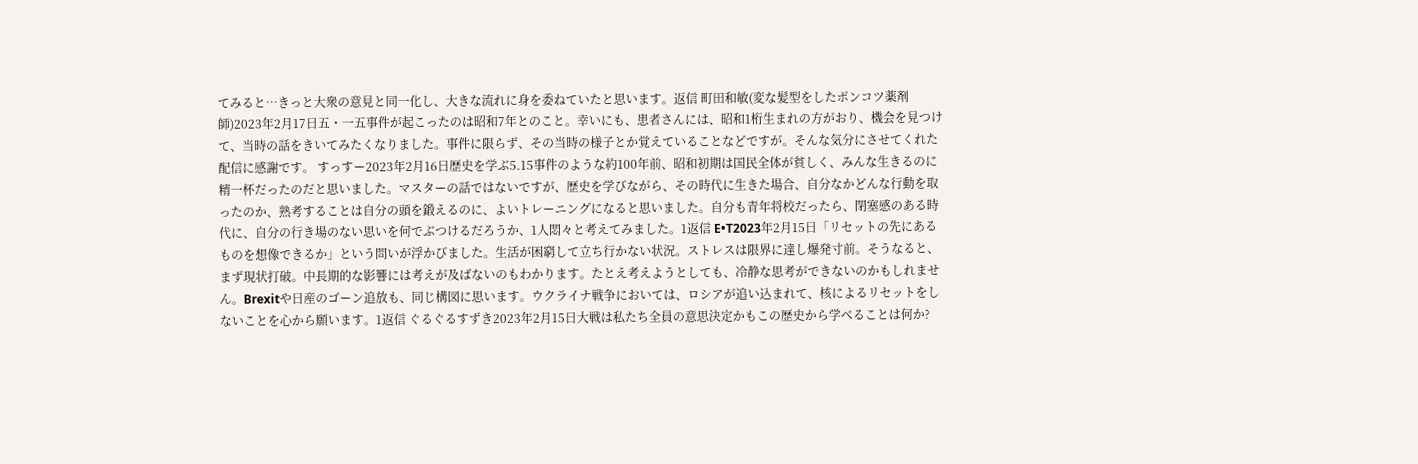てみると…きっと大衆の意見と同一化し、大きな流れに身を委ねていたと思います。返信 町田和敏(変な髪型をしたポンコツ薬剤師)2023年2月17日五・一五事件が起こったのは昭和7年とのこと。幸いにも、患者さんには、昭和1桁生まれの方がおり、機会を見つけて、当時の話をきいてみたくなりました。事件に限らず、その当時の様子とか覚えていることなどですが。そんな気分にさせてくれた配信に感謝です。 すっすー2023年2月16日歴史を学ぶ5.15事件のような約100年前、昭和初期は国民全体が貧しく、みんな生きるのに精一杯だったのだと思いました。マスターの話ではないですが、歴史を学びながら、その時代に生きた場合、自分なかどんな行動を取ったのか、熟考することは自分の頭を鍛えるのに、よいトレーニングになると思いました。自分も青年将校だったら、閉塞感のある時代に、自分の行き場のない思いを何でぶつけるだろうか、1人悶々と考えてみました。1返信 E•T2023年2月15日「リセットの先にあるものを想像できるか」という問いが浮かびました。生活が困窮して立ち行かない状況。ストレスは限界に達し爆発寸前。そうなると、まず現状打破。中長期的な影響には考えが及ばないのもわかります。たとえ考えようとしても、冷静な思考ができないのかもしれません。Brexitや日産のゴーン追放も、同じ構図に思います。ウクライナ戦争においては、ロシアが追い込まれて、核によるリセットをしないことを心から願います。1返信 ぐるぐるすずき2023年2月15日大戦は私たち全員の意思決定かもこの歴史から学べることは何か?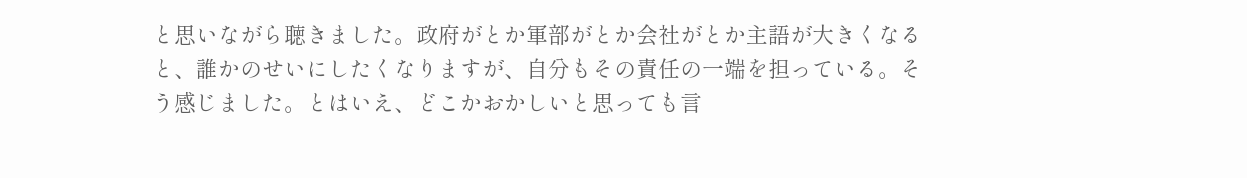と思いながら聴きました。政府がとか軍部がとか会社がとか主語が大きくなると、誰かのせいにしたくなりますが、自分もその責任の一端を担っている。そう感じました。とはいえ、どこかおかしいと思っても言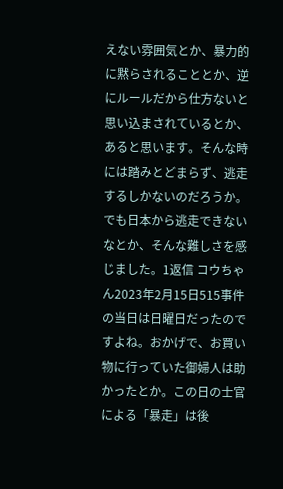えない雰囲気とか、暴力的に黙らされることとか、逆にルールだから仕方ないと思い込まされているとか、あると思います。そんな時には踏みとどまらず、逃走するしかないのだろうか。でも日本から逃走できないなとか、そんな難しさを感じました。1返信 コウちゃん2023年2月15日515事件の当日は日曜日だったのですよね。おかげで、お買い物に行っていた御婦人は助かったとか。この日の士官による「暴走」は後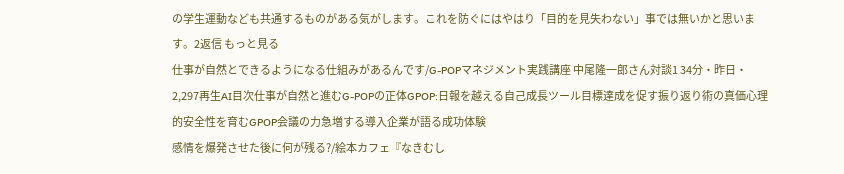の学生運動なども共通するものがある気がします。これを防ぐにはやはり「目的を見失わない」事では無いかと思います。2返信 もっと見る
仕事が自然とできるようになる仕組みがあるんです/G-POPマネジメント実践講座 中尾隆一郎さん対談1 34分・昨日・ 2,297再生AI目次仕事が自然と進むG-POPの正体GPOP:日報を越える自己成長ツール目標達成を促す振り返り術の真価心理的安全性を育むGPOP会議の力急増する導入企業が語る成功体験
感情を爆発させた後に何が残る?/絵本カフェ『なきむし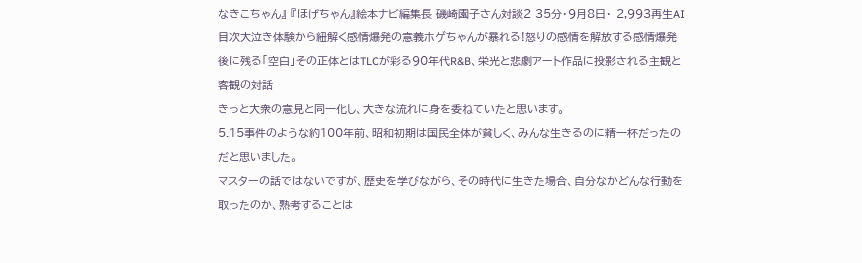なきこちゃん』 『ほげちゃん』絵本ナビ編集長 磯崎園子さん対談2 35分・9月8日・ 2,993再生AI目次大泣き体験から紐解く感情爆発の意義ホゲちゃんが暴れる!怒りの感情を解放する感情爆発後に残る「空白」その正体とはTLCが彩る90年代R&B、栄光と悲劇アート作品に投影される主観と客観の対話
きっと大衆の意見と同一化し、大きな流れに身を委ねていたと思います。
5.15事件のような約100年前、昭和初期は国民全体が貧しく、みんな生きるのに精一杯だったのだと思いました。
マスターの話ではないですが、歴史を学びながら、その時代に生きた場合、自分なかどんな行動を取ったのか、熟考することは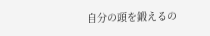自分の頭を鍛えるの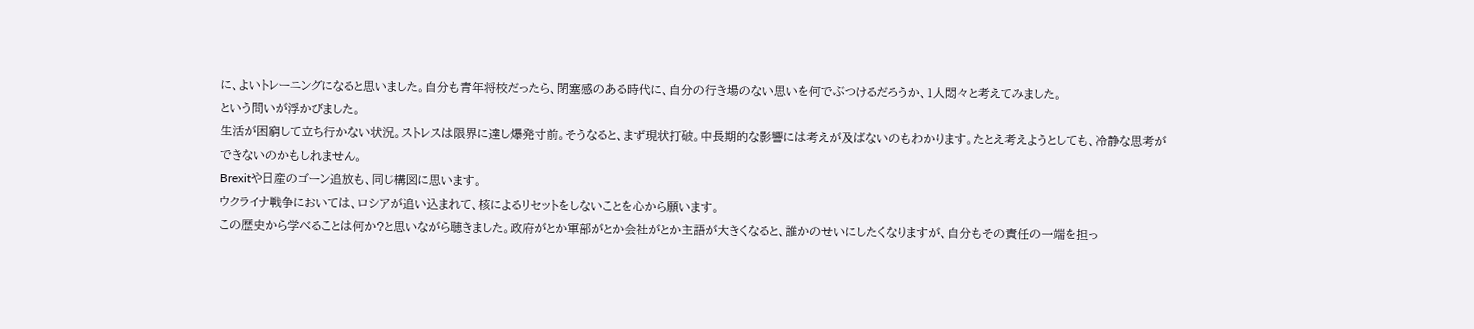に、よいトレーニングになると思いました。自分も青年将校だったら、閉塞感のある時代に、自分の行き場のない思いを何でぶつけるだろうか、1人悶々と考えてみました。
という問いが浮かびました。
生活が困窮して立ち行かない状況。ストレスは限界に達し爆発寸前。そうなると、まず現状打破。中長期的な影響には考えが及ばないのもわかります。たとえ考えようとしても、冷静な思考ができないのかもしれません。
Brexitや日産のゴーン追放も、同じ構図に思います。
ウクライナ戦争においては、ロシアが追い込まれて、核によるリセットをしないことを心から願います。
この歴史から学べることは何か?と思いながら聴きました。政府がとか軍部がとか会社がとか主語が大きくなると、誰かのせいにしたくなりますが、自分もその責任の一端を担っ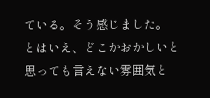ている。そう感じました。
とはいえ、どこかおかしいと思っても言えない雰囲気と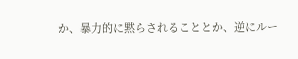か、暴力的に黙らされることとか、逆にルー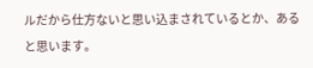ルだから仕方ないと思い込まされているとか、あると思います。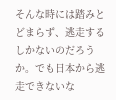そんな時には踏みとどまらず、逃走するしかないのだろうか。でも日本から逃走できないな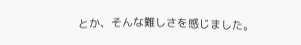とか、そんな難しさを感じました。